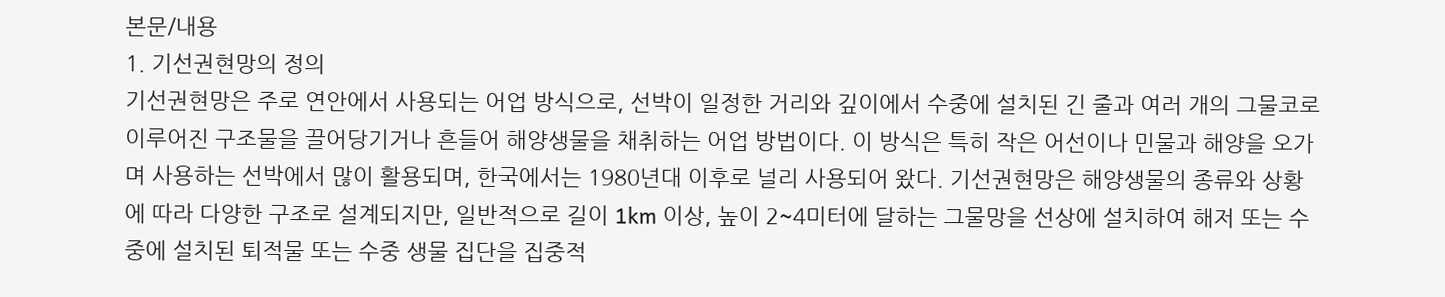본문/내용
1. 기선권현망의 정의
기선권현망은 주로 연안에서 사용되는 어업 방식으로, 선박이 일정한 거리와 깊이에서 수중에 설치된 긴 줄과 여러 개의 그물코로 이루어진 구조물을 끌어당기거나 흔들어 해양생물을 채취하는 어업 방법이다. 이 방식은 특히 작은 어선이나 민물과 해양을 오가며 사용하는 선박에서 많이 활용되며, 한국에서는 1980년대 이후로 널리 사용되어 왔다. 기선권현망은 해양생물의 종류와 상황에 따라 다양한 구조로 설계되지만, 일반적으로 길이 1km 이상, 높이 2~4미터에 달하는 그물망을 선상에 설치하여 해저 또는 수중에 설치된 퇴적물 또는 수중 생물 집단을 집중적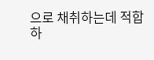으로 채취하는데 적합하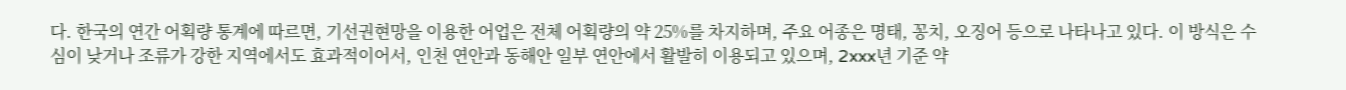다. 한국의 연간 어획량 통계에 따르면, 기선권현망을 이용한 어업은 전체 어획량의 약 25%를 차지하며, 주요 어종은 명태, 꽁치, 오징어 등으로 나타나고 있다. 이 방식은 수심이 낮거나 조류가 강한 지역에서도 효과적이어서, 인천 연안과 동해안 일부 연안에서 활발히 이용되고 있으며, 2xxx년 기준 약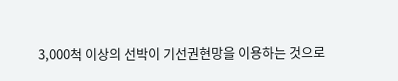3,000척 이상의 선박이 기선권현망을 이용하는 것으로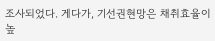조사되었다. 게다가, 기선권현망은 채취효율이 높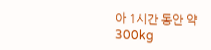아 1시간 동안 약 300kg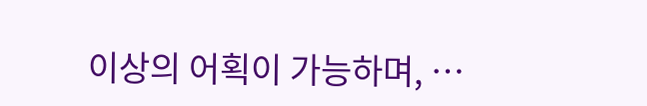이상의 어획이 가능하며, …